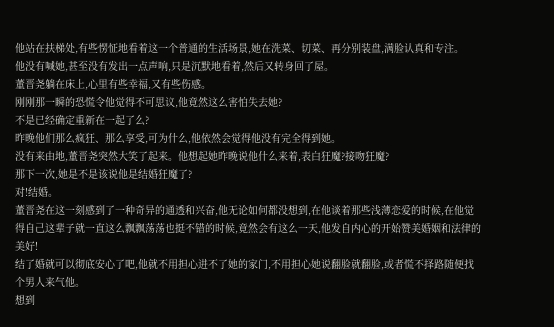他站在扶梯处,有些愣怔地看着这一个普通的生活场景,她在洗菜、切菜、再分别装盘,满脸认真和专注。
他没有喊她,甚至没有发出一点声响,只是沉默地看着,然后又转身回了屋。
董晋尧躺在床上,心里有些幸福,又有些伤感。
刚刚那一瞬的恐慌令他觉得不可思议,他竟然这么害怕失去她?
不是已经确定重新在一起了么?
昨晚他们那么疯狂、那么享受,可为什么,他依然会觉得他没有完全得到她。
没有来由地,董晋尧突然大笑了起来。他想起她昨晚说他什么来着,表白狂魔?接吻狂魔?
那下一次,她是不是该说他是结婚狂魔了?
对!结婚。
董晋尧在这一刻感到了一种奇异的通透和兴奋,他无论如何都没想到,在他谈着那些浅薄恋爱的时候,在他觉得自己这辈子就一直这么飘飘荡荡也挺不错的时候,竟然会有这么一天,他发自内心的开始赞美婚姻和法律的美好!
结了婚就可以彻底安心了吧,他就不用担心进不了她的家门,不用担心她说翻脸就翻脸,或者慌不择路随便找个男人来气他。
想到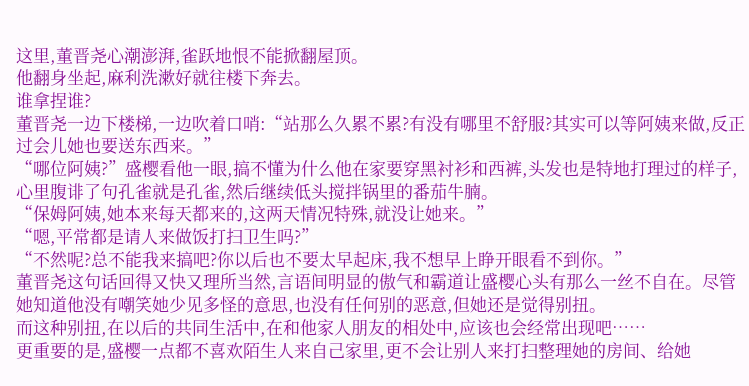这里,董晋尧心潮澎湃,雀跃地恨不能掀翻屋顶。
他翻身坐起,麻利洗漱好就往楼下奔去。
谁拿捏谁?
董晋尧一边下楼梯,一边吹着口哨:“站那么久累不累?有没有哪里不舒服?其实可以等阿姨来做,反正过会儿她也要送东西来。”
“哪位阿姨?”盛樱看他一眼,搞不懂为什么他在家要穿黑衬衫和西裤,头发也是特地打理过的样子,心里腹诽了句孔雀就是孔雀,然后继续低头搅拌锅里的番茄牛腩。
“保姆阿姨,她本来每天都来的,这两天情况特殊,就没让她来。”
“嗯,平常都是请人来做饭打扫卫生吗?”
“不然呢?总不能我来搞吧?你以后也不要太早起床,我不想早上睁开眼看不到你。”
董晋尧这句话回得又快又理所当然,言语间明显的傲气和霸道让盛樱心头有那么一丝不自在。尽管她知道他没有嘲笑她少见多怪的意思,也没有任何别的恶意,但她还是觉得别扭。
而这种别扭,在以后的共同生活中,在和他家人朋友的相处中,应该也会经常出现吧……
更重要的是,盛樱一点都不喜欢陌生人来自己家里,更不会让别人来打扫整理她的房间、给她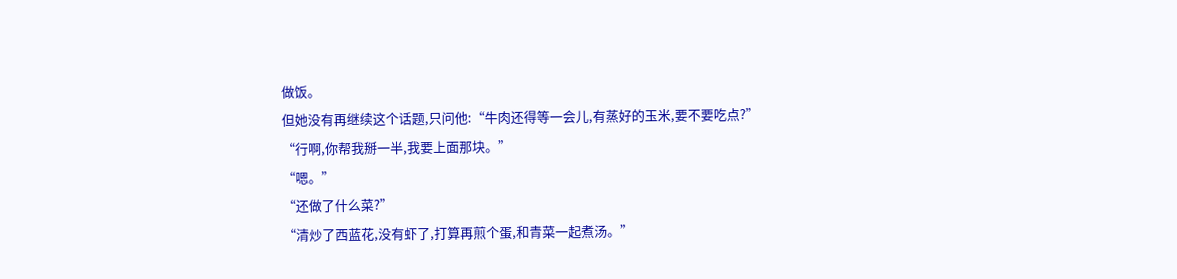做饭。
但她没有再继续这个话题,只问他:“牛肉还得等一会儿,有蒸好的玉米,要不要吃点?”
“行啊,你帮我掰一半,我要上面那块。”
“嗯。”
“还做了什么菜?”
“清炒了西蓝花,没有虾了,打算再煎个蛋,和青菜一起煮汤。”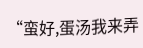“蛮好,蛋汤我来弄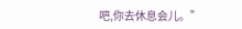吧,你去休息会儿。”